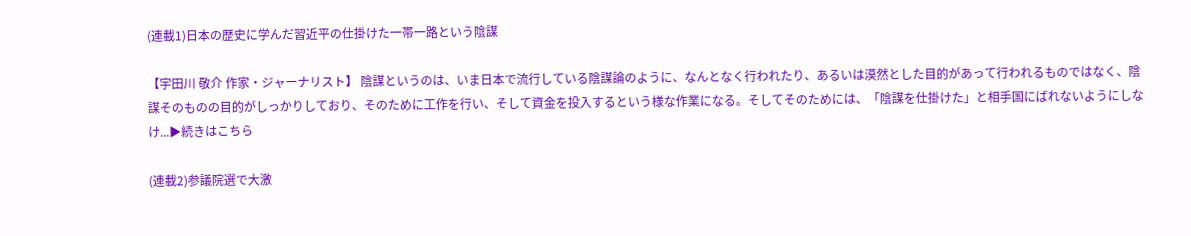(連載1)日本の歴史に学んだ習近平の仕掛けた一帯一路という陰謀

【宇田川 敬介 作家・ジャーナリスト】 陰謀というのは、いま日本で流行している陰謀論のように、なんとなく行われたり、あるいは漠然とした目的があって行われるものではなく、陰謀そのものの目的がしっかりしており、そのために工作を行い、そして資金を投入するという様な作業になる。そしてそのためには、「陰謀を仕掛けた」と相手国にばれないようにしなけ...▶続きはこちら

(連載2)参議院選で大激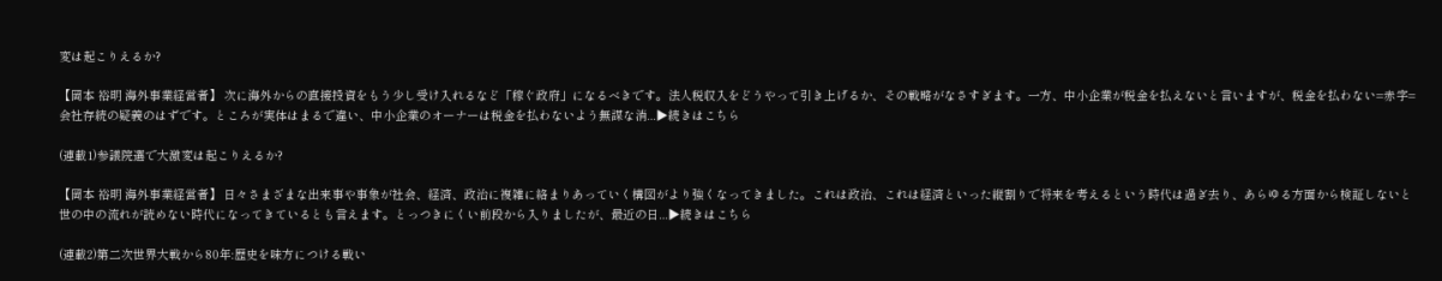変は起こりえるか?

【岡本 裕明 海外事業経営者】 次に海外からの直接投資をもう少し受け入れるなど「稼ぐ政府」になるべきです。法人税収入をどうやって引き上げるか、その戦略がなさすぎます。一方、中小企業が税金を払えないと言いますが、税金を払わない=赤字=会社存続の疑義のはずです。ところが実体はまるで違い、中小企業のオーナーは税金を払わないよう無謀な消...▶続きはこちら

(連載1)参議院選で大激変は起こりえるか?

【岡本 裕明 海外事業経営者】 日々さまざまな出来事や事象が社会、経済、政治に複雑に絡まりあっていく構図がより強くなってきました。これは政治、これは経済といった縦割りで将来を考えるという時代は過ぎ去り、あらゆる方面から検証しないと世の中の流れが読めない時代になってきているとも言えます。とっつきにくい前段から入りましたが、最近の日...▶続きはこちら

(連載2)第二次世界大戦から80年:歴史を味方につける戦い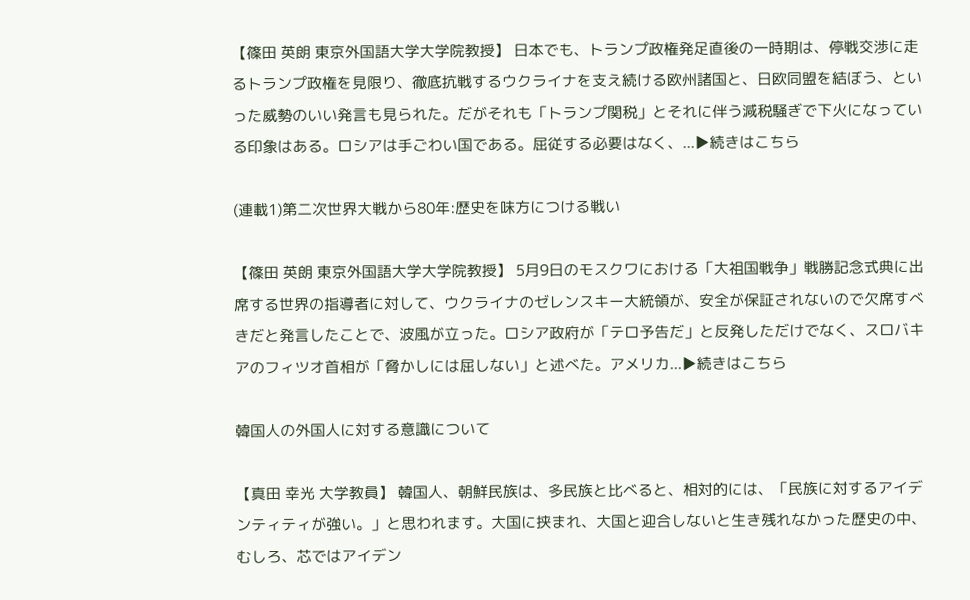【篠田 英朗 東京外国語大学大学院教授】 日本でも、トランプ政権発足直後の一時期は、停戦交渉に走るトランプ政権を見限り、徹底抗戦するウクライナを支え続ける欧州諸国と、日欧同盟を結ぼう、といった威勢のいい発言も見られた。だがそれも「トランプ関税」とそれに伴う減税騒ぎで下火になっている印象はある。ロシアは手ごわい国である。屈従する必要はなく、...▶続きはこちら

(連載1)第二次世界大戦から80年:歴史を味方につける戦い

【篠田 英朗 東京外国語大学大学院教授】 5月9日のモスクワにおける「大祖国戦争」戦勝記念式典に出席する世界の指導者に対して、ウクライナのゼレンスキー大統領が、安全が保証されないので欠席すべきだと発言したことで、波風が立った。ロシア政府が「テロ予告だ」と反発しただけでなく、スロバキアのフィツオ首相が「脅かしには屈しない」と述べた。アメリカ...▶続きはこちら

韓国人の外国人に対する意識について

【真田 幸光 大学教員】 韓国人、朝鮮民族は、多民族と比べると、相対的には、「民族に対するアイデンティティが強い。」と思われます。大国に挟まれ、大国と迎合しないと生き残れなかった歴史の中、むしろ、芯ではアイデン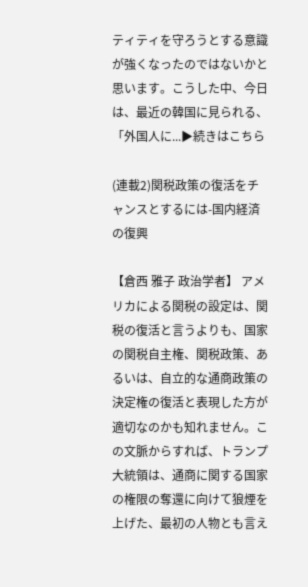ティティを守ろうとする意識が強くなったのではないかと思います。こうした中、今日は、最近の韓国に見られる、「外国人に...▶続きはこちら

(連載2)関税政策の復活をチャンスとするには-国内経済の復興

【倉西 雅子 政治学者】 アメリカによる関税の設定は、関税の復活と言うよりも、国家の関税自主権、関税政策、あるいは、自立的な通商政策の決定権の復活と表現した方が適切なのかも知れません。この文脈からすれば、トランプ大統領は、通商に関する国家の権限の奪還に向けて狼煙を上げた、最初の人物とも言え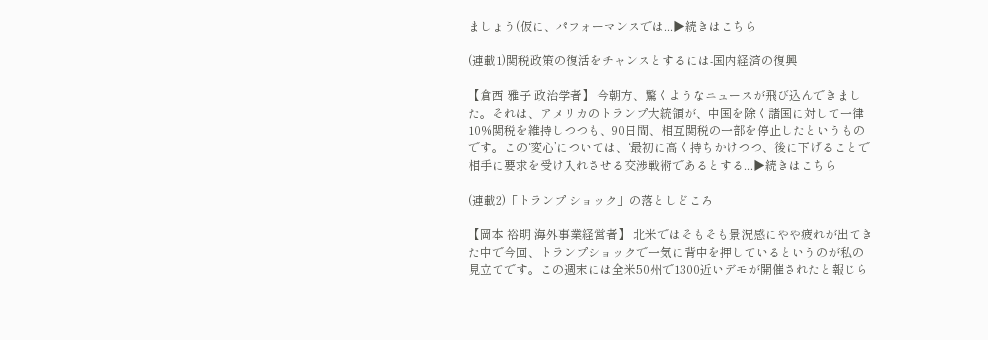ましょう(仮に、パフォーマンスでは...▶続きはこちら

(連載1)関税政策の復活をチャンスとするには-国内経済の復興

【倉西 雅子 政治学者】 今朝方、驚くようなニュースが飛び込んできました。それは、アメリカのトランプ大統領が、中国を除く諸国に対して一律10%関税を維持しつつも、90日間、相互関税の一部を停止したというものです。この‘変心’については、‘最初に高く持ちかけつつ、後に下げることで相手に要求を受け入れさせる交渉戦術であるとする...▶続きはこちら

(連載2)「トランプ ショック」の落としどころ

【岡本 裕明 海外事業経営者】 北米ではそもそも景況感にやや疲れが出てきた中で今回、トランプショックで一気に背中を押しているというのが私の見立てです。この週末には全米50州で1300近いデモが開催されたと報じら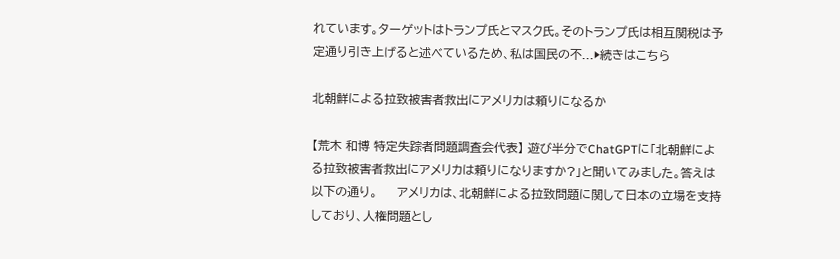れています。ターゲットはトランプ氏とマスク氏。そのトランプ氏は相互関税は予定通り引き上げると述べているため、私は国民の不...▶続きはこちら

北朝鮮による拉致被害者救出にアメリカは頼りになるか

【荒木 和博 特定失踪者問題調査会代表】 遊び半分でChatGPTに「北朝鮮による拉致被害者救出にアメリカは頼りになりますか?」と聞いてみました。答えは以下の通り。     アメリカは、北朝鮮による拉致問題に関して日本の立場を支持しており、人権問題とし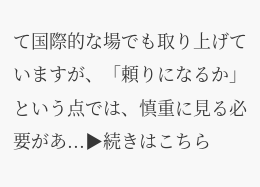て国際的な場でも取り上げていますが、「頼りになるか」という点では、慎重に見る必要があ...▶続きはこちら